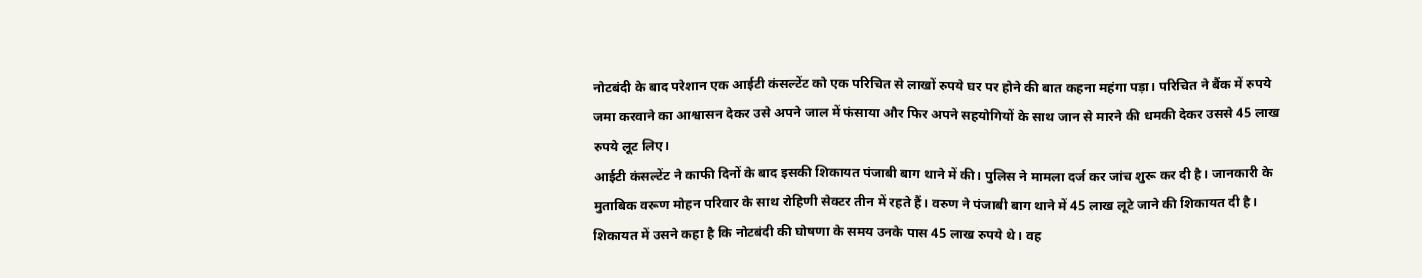नोटबंदी के बाद परेशान एक आईटी कंसल्टेंट को एक परिचित से लाखों रुपये घर पर होने की बात कहना महंगा पड़ा। परिचित ने बैंक में रुपये जमा करवाने का आश्वासन देकर उसे अपने जाल में फंसाया और फिर अपने सहयोगियों के साथ जान से मारने की धमकी देकर उससे 45 लाख रुपये लूट लिए।
आईटी कंसल्टेंट ने काफी दिनों के बाद इसकी शिकायत पंजाबी बाग थाने में की। पुलिस ने मामला दर्ज कर जांच शुरू कर दी है। जानकारी के मुताबिक वरूण मोहन परिवार के साथ रोहिणी सेक्टर तीन में रहते हैं। वरुण ने पंजाबी बाग थाने में 45 लाख लूटे जाने की शिकायत दी है।
शिकायत में उसने कहा है कि नोटबंदी की घोषणा के समय उनके पास 45 लाख रुपये थे। वह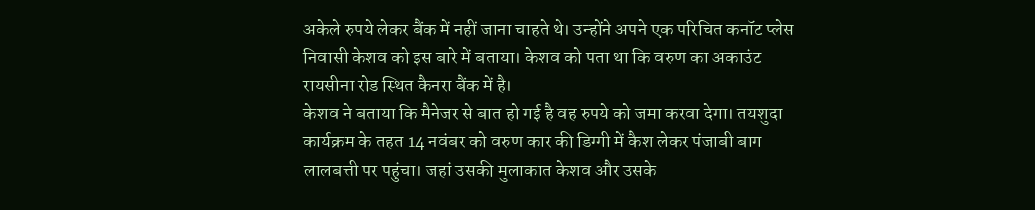अकेले रुपये लेकर बैंक में नहीं जाना चाहते थे। उन्होंने अपने एक परिचित कनॉट प्लेस निवासी केशव को इस बारे में बताया। केशव को पता था कि वरुण का अकाउंट रायसीना रोड स्थित कैनरा बैंक में है।
केशव ने बताया कि मैनेजर से बात हो गई है वह रुपये को जमा करवा देगा। तयशुदा कार्यक्रम के तहत 14 नवंबर को वरुण कार की डिग्गी में कैश लेकर पंजाबी बाग लालबत्ती पर पहुंचा। जहां उसकी मुलाकात केशव और उसके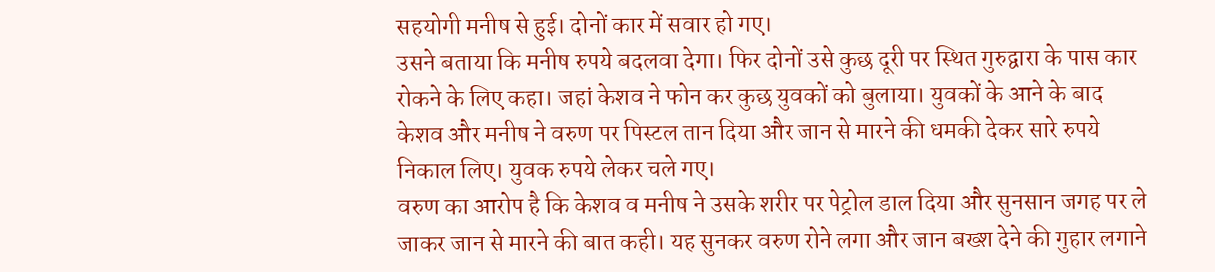सहयोगी मनीष से हुई। दोनों कार में सवार हो गए।
उसने बताया कि मनीष रुपये बदलवा देगा। फिर दोनों उसे कुछ दूरी पर स्थित गुरुद्वारा के पास कार रोकने के लिए कहा। जहां केशव ने फोन कर कुछ युवकों को बुलाया। युवकों के आने के बाद केशव और मनीष ने वरुण पर पिस्टल तान दिया और जान से मारने की धमकी देकर सारे रुपये निकाल लिए। युवक रुपये लेकर चले गए।
वरुण का आरोप है कि केशव व मनीष ने उसके शरीर पर पेट्रोल डाल दिया और सुनसान जगह पर ले जाकर जान से मारने की बात कही। यह सुनकर वरुण रोने लगा और जान बख्श देने की गुहार लगाने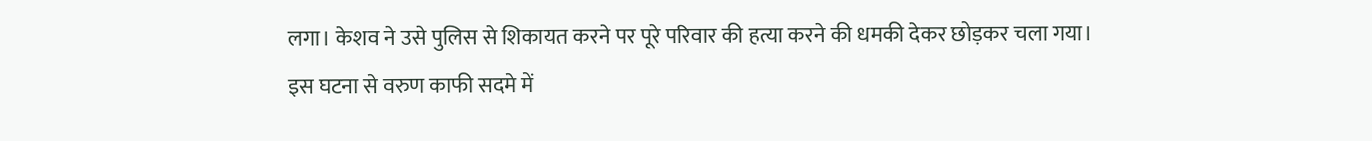लगा। केशव ने उसे पुलिस से शिकायत करने पर पूरे परिवार की हत्या करने की धमकी देकर छोड़कर चला गया।
इस घटना से वरुण काफी सदमे में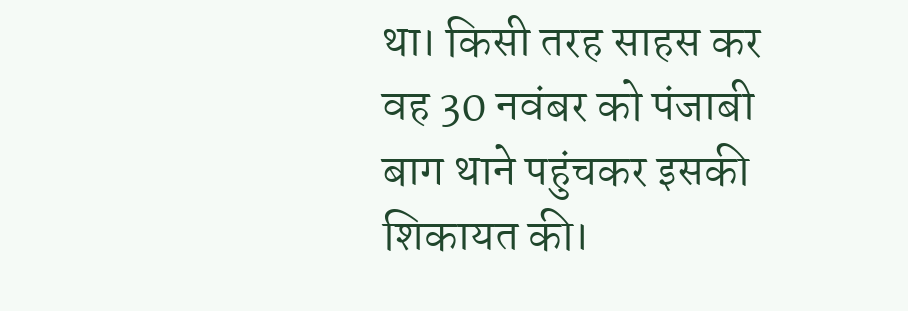था। किसी तरह साहस कर वह 30 नवंबर को पंजाबी बाग थाने पहुंचकर इसकी शिकायत की।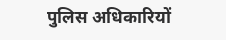पुलिस अधिकारियों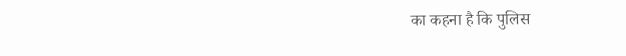का कहना है कि पुलिस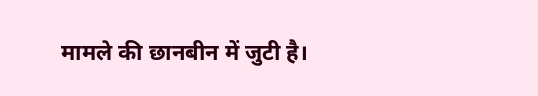मामले की छानबीन में जुटी है।